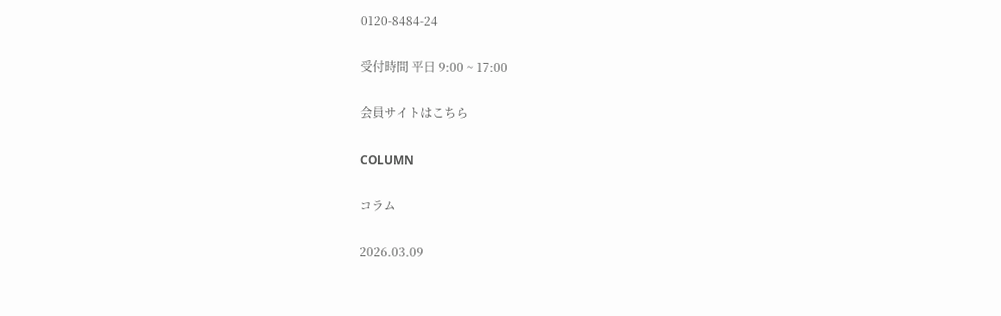0120-8484-24

受付時間 平日 9:00 ~ 17:00

会員サイトはこちら

COLUMN

コラム

2026.03.09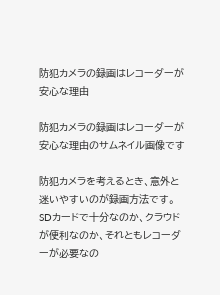防犯カメラの録画はレコーダーが安心な理由

防犯カメラの録画はレコーダーが安心な理由のサムネイル画像です

防犯カメラを考えるとき、意外と迷いやすいのが録画方法です。
SDカードで十分なのか、クラウドが便利なのか、それともレコーダーが必要なの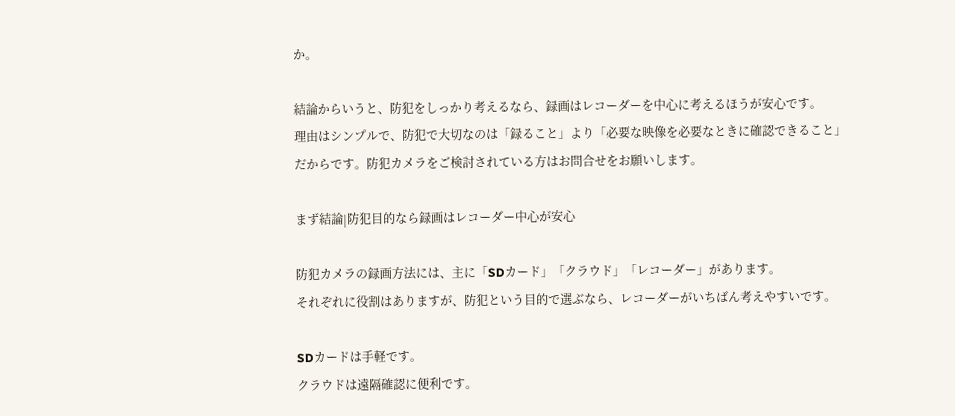か。

結論からいうと、防犯をしっかり考えるなら、録画はレコーダーを中心に考えるほうが安心です。
理由はシンプルで、防犯で大切なのは「録ること」より「必要な映像を必要なときに確認できること」だからです。防犯カメラをご検討されている方はお問合せをお願いします。

まず結論|防犯目的なら録画はレコーダー中心が安心

防犯カメラの録画方法には、主に「SDカード」「クラウド」「レコーダー」があります。
それぞれに役割はありますが、防犯という目的で選ぶなら、レコーダーがいちばん考えやすいです。

SDカードは手軽です。
クラウドは遠隔確認に便利です。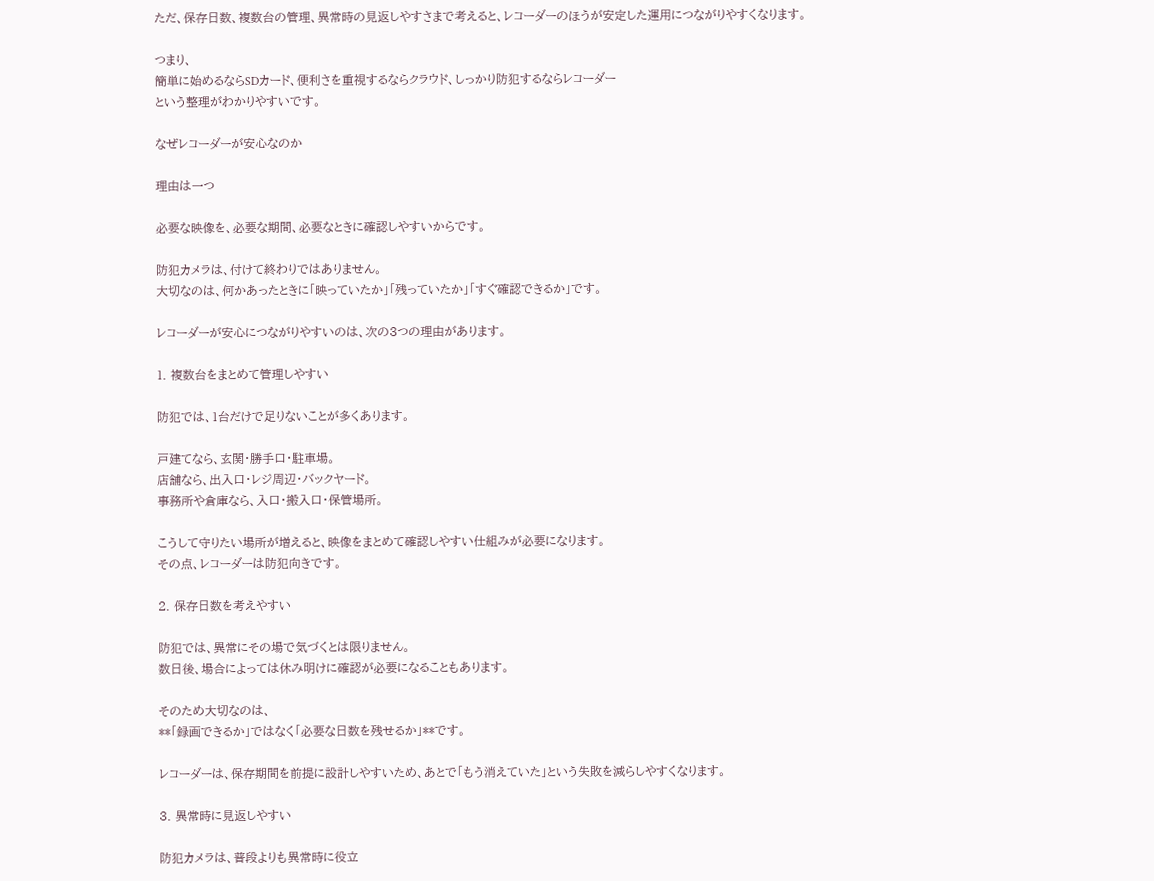ただ、保存日数、複数台の管理、異常時の見返しやすさまで考えると、レコーダーのほうが安定した運用につながりやすくなります。

つまり、
簡単に始めるならSDカード、便利さを重視するならクラウド、しっかり防犯するならレコーダー
という整理がわかりやすいです。

なぜレコーダーが安心なのか

理由は一つ

必要な映像を、必要な期間、必要なときに確認しやすいからです。

防犯カメラは、付けて終わりではありません。
大切なのは、何かあったときに「映っていたか」「残っていたか」「すぐ確認できるか」です。

レコーダーが安心につながりやすいのは、次の3つの理由があります。

1. 複数台をまとめて管理しやすい

防犯では、1台だけで足りないことが多くあります。

戸建てなら、玄関・勝手口・駐車場。
店舗なら、出入口・レジ周辺・バックヤード。
事務所や倉庫なら、入口・搬入口・保管場所。

こうして守りたい場所が増えると、映像をまとめて確認しやすい仕組みが必要になります。
その点、レコーダーは防犯向きです。

2. 保存日数を考えやすい

防犯では、異常にその場で気づくとは限りません。
数日後、場合によっては休み明けに確認が必要になることもあります。

そのため大切なのは、
**「録画できるか」ではなく「必要な日数を残せるか」**です。

レコーダーは、保存期間を前提に設計しやすいため、あとで「もう消えていた」という失敗を減らしやすくなります。

3. 異常時に見返しやすい

防犯カメラは、普段よりも異常時に役立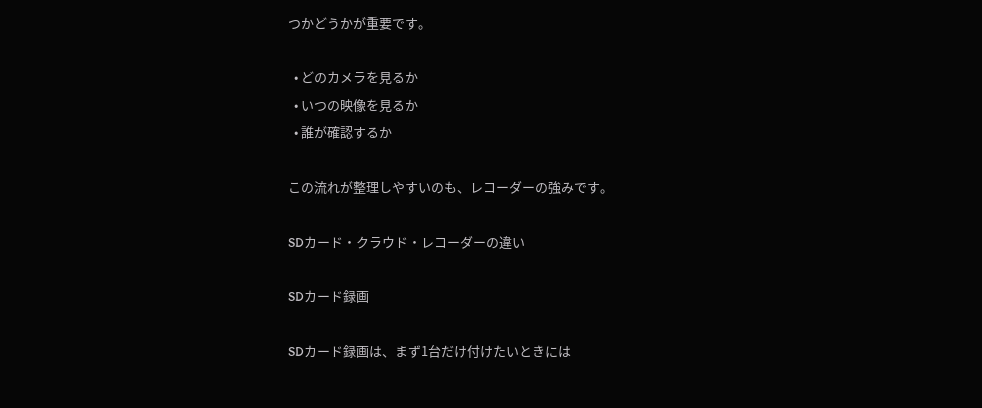つかどうかが重要です。

  • どのカメラを見るか
  • いつの映像を見るか
  • 誰が確認するか

この流れが整理しやすいのも、レコーダーの強みです。

SDカード・クラウド・レコーダーの違い

SDカード録画

SDカード録画は、まず1台だけ付けたいときには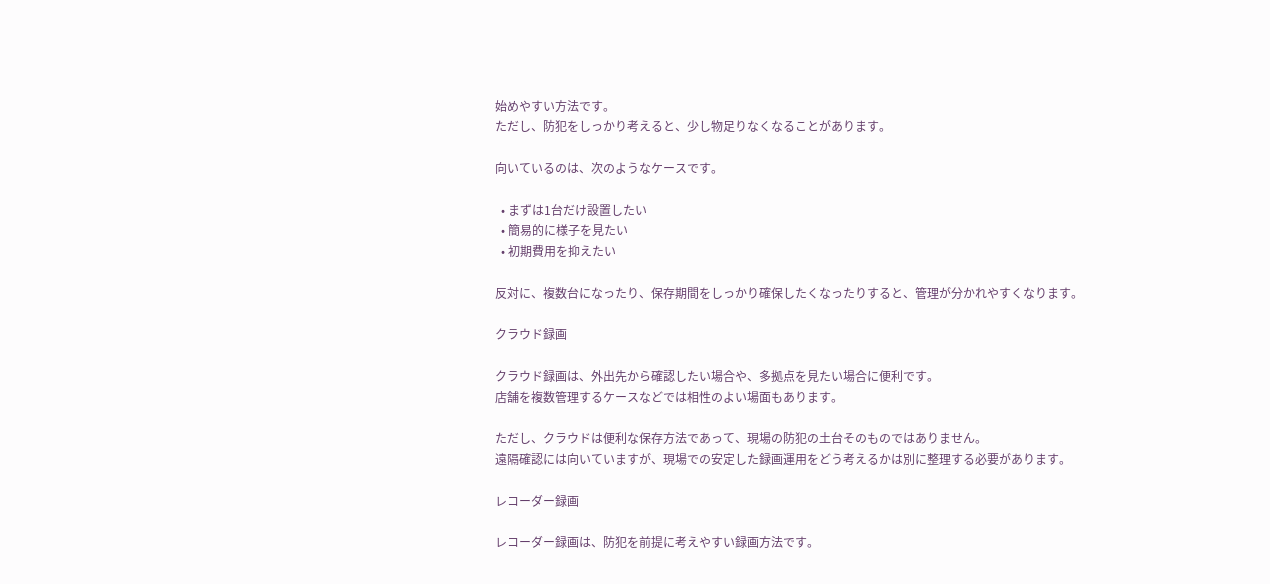始めやすい方法です。
ただし、防犯をしっかり考えると、少し物足りなくなることがあります。

向いているのは、次のようなケースです。

  • まずは1台だけ設置したい
  • 簡易的に様子を見たい
  • 初期費用を抑えたい

反対に、複数台になったり、保存期間をしっかり確保したくなったりすると、管理が分かれやすくなります。

クラウド録画

クラウド録画は、外出先から確認したい場合や、多拠点を見たい場合に便利です。
店舗を複数管理するケースなどでは相性のよい場面もあります。

ただし、クラウドは便利な保存方法であって、現場の防犯の土台そのものではありません。
遠隔確認には向いていますが、現場での安定した録画運用をどう考えるかは別に整理する必要があります。

レコーダー録画

レコーダー録画は、防犯を前提に考えやすい録画方法です。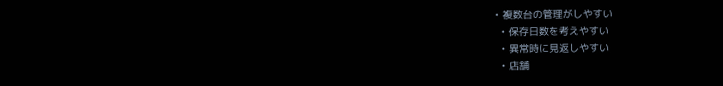• 複数台の管理がしやすい
  • 保存日数を考えやすい
  • 異常時に見返しやすい
  • 店舗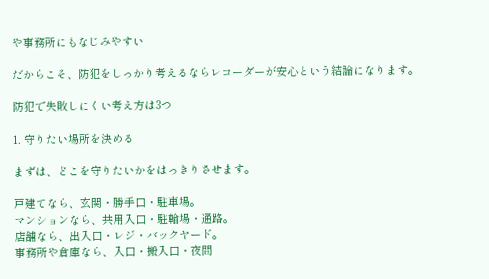や事務所にもなじみやすい

だからこそ、防犯をしっかり考えるならレコーダーが安心という結論になります。

防犯で失敗しにくい考え方は3つ

1. 守りたい場所を決める

まずは、どこを守りたいかをはっきりさせます。

戸建てなら、玄関・勝手口・駐車場。
マンションなら、共用入口・駐輪場・通路。
店舗なら、出入口・レジ・バックヤード。
事務所や倉庫なら、入口・搬入口・夜間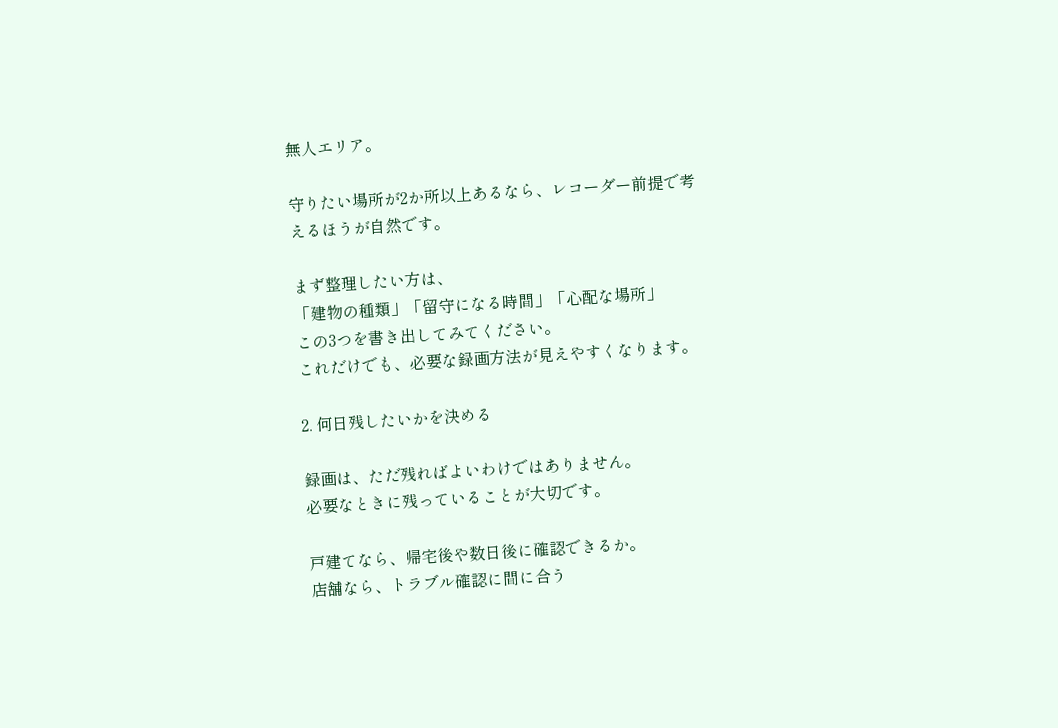無人エリア。

守りたい場所が2か所以上あるなら、レコーダー前提で考えるほうが自然です。

まず整理したい方は、
「建物の種類」「留守になる時間」「心配な場所」
この3つを書き出してみてください。
これだけでも、必要な録画方法が見えやすくなります。

2. 何日残したいかを決める

録画は、ただ残ればよいわけではありません。
必要なときに残っていることが大切です。

戸建てなら、帰宅後や数日後に確認できるか。
店舗なら、トラブル確認に間に合う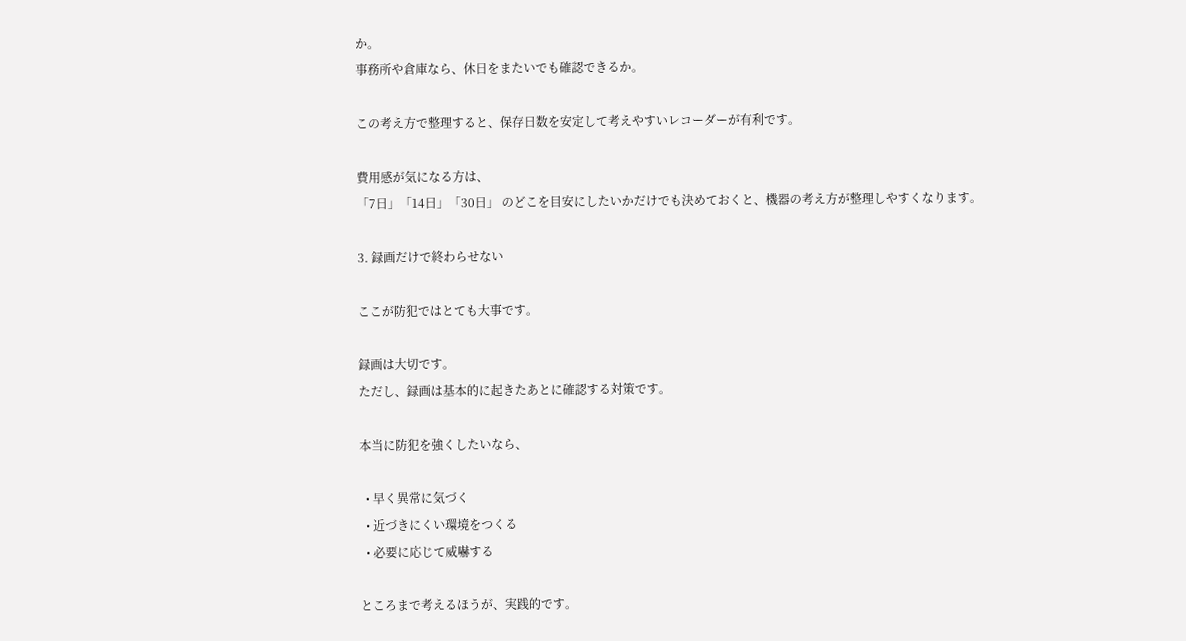か。
事務所や倉庫なら、休日をまたいでも確認できるか。

この考え方で整理すると、保存日数を安定して考えやすいレコーダーが有利です。

費用感が気になる方は、
「7日」「14日」「30日」 のどこを目安にしたいかだけでも決めておくと、機器の考え方が整理しやすくなります。

3. 録画だけで終わらせない

ここが防犯ではとても大事です。

録画は大切です。
ただし、録画は基本的に起きたあとに確認する対策です。

本当に防犯を強くしたいなら、

  • 早く異常に気づく
  • 近づきにくい環境をつくる
  • 必要に応じて威嚇する

ところまで考えるほうが、実践的です。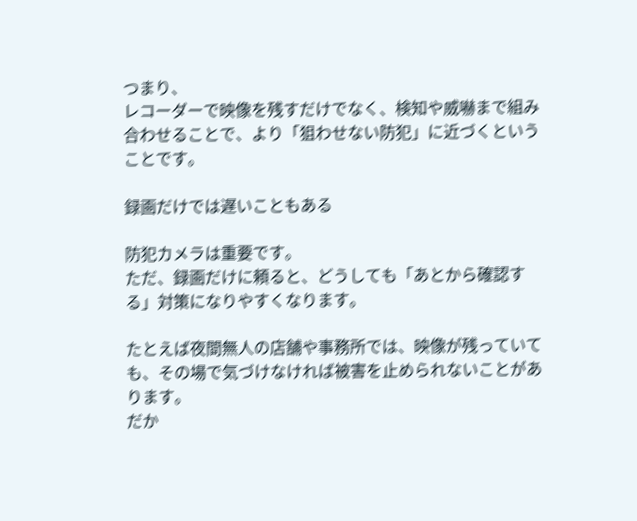つまり、
レコーダーで映像を残すだけでなく、検知や威嚇まで組み合わせることで、より「狙わせない防犯」に近づくということです。

録画だけでは遅いこともある

防犯カメラは重要です。
ただ、録画だけに頼ると、どうしても「あとから確認する」対策になりやすくなります。

たとえば夜間無人の店舗や事務所では、映像が残っていても、その場で気づけなければ被害を止められないことがあります。
だか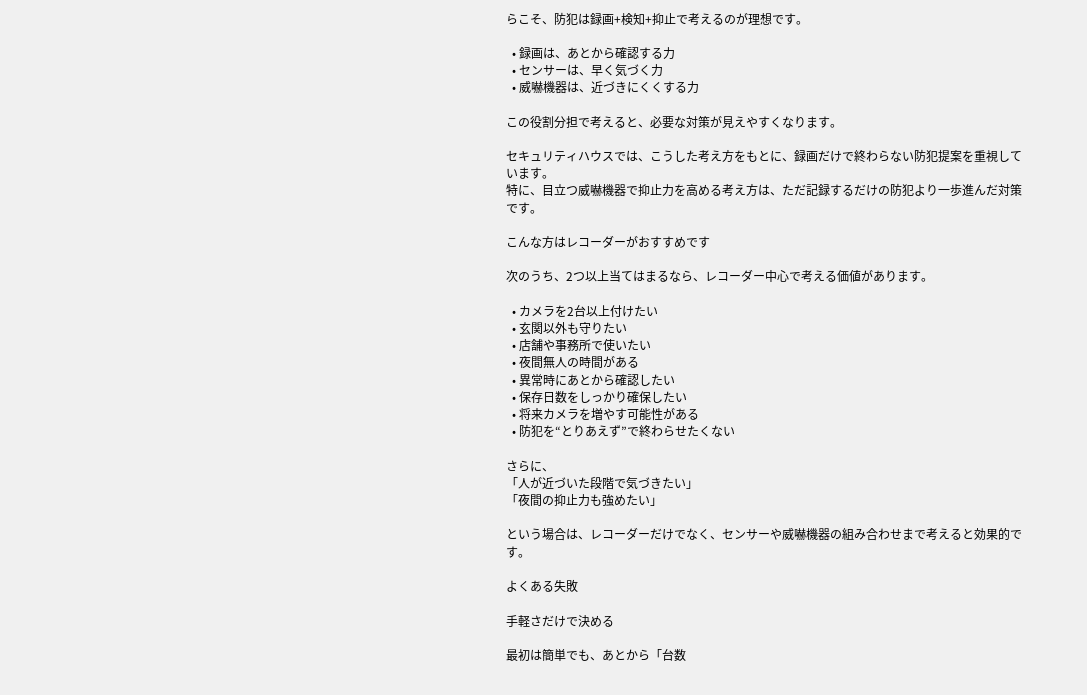らこそ、防犯は録画+検知+抑止で考えるのが理想です。

  • 録画は、あとから確認する力
  • センサーは、早く気づく力
  • 威嚇機器は、近づきにくくする力

この役割分担で考えると、必要な対策が見えやすくなります。

セキュリティハウスでは、こうした考え方をもとに、録画だけで終わらない防犯提案を重視しています。
特に、目立つ威嚇機器で抑止力を高める考え方は、ただ記録するだけの防犯より一歩進んだ対策です。

こんな方はレコーダーがおすすめです

次のうち、2つ以上当てはまるなら、レコーダー中心で考える価値があります。

  • カメラを2台以上付けたい
  • 玄関以外も守りたい
  • 店舗や事務所で使いたい
  • 夜間無人の時間がある
  • 異常時にあとから確認したい
  • 保存日数をしっかり確保したい
  • 将来カメラを増やす可能性がある
  • 防犯を“とりあえず”で終わらせたくない

さらに、
「人が近づいた段階で気づきたい」
「夜間の抑止力も強めたい」

という場合は、レコーダーだけでなく、センサーや威嚇機器の組み合わせまで考えると効果的です。

よくある失敗

手軽さだけで決める

最初は簡単でも、あとから「台数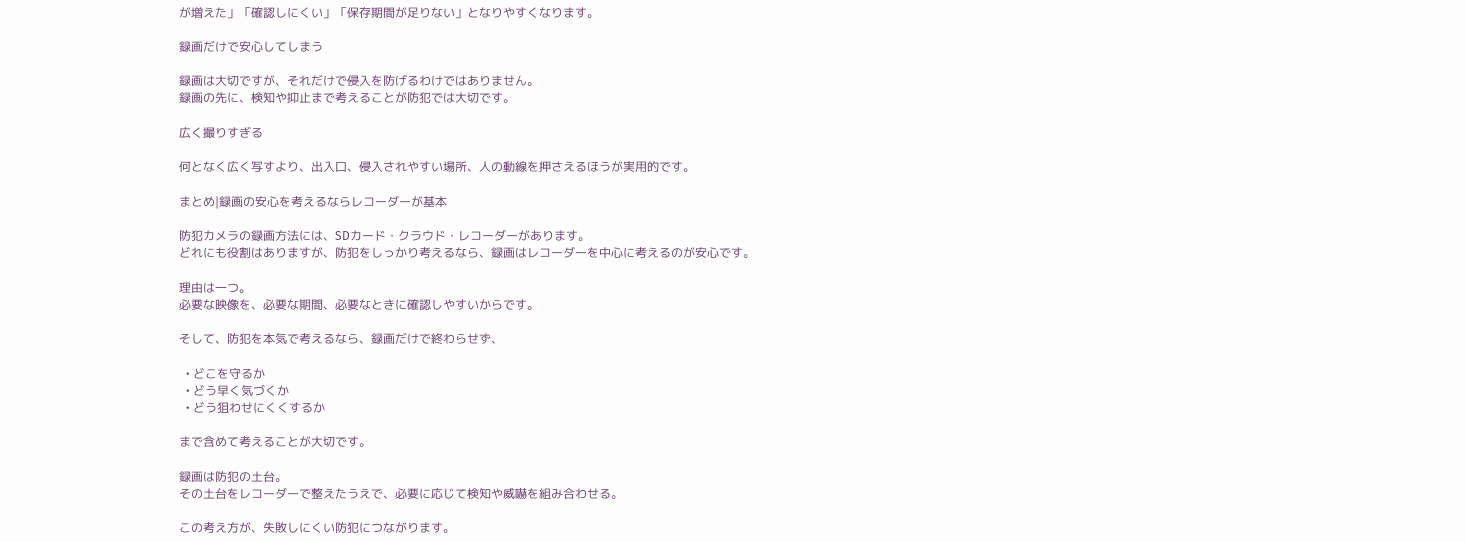が増えた」「確認しにくい」「保存期間が足りない」となりやすくなります。

録画だけで安心してしまう

録画は大切ですが、それだけで侵入を防げるわけではありません。
録画の先に、検知や抑止まで考えることが防犯では大切です。

広く撮りすぎる

何となく広く写すより、出入口、侵入されやすい場所、人の動線を押さえるほうが実用的です。

まとめ|録画の安心を考えるならレコーダーが基本

防犯カメラの録画方法には、SDカード・クラウド・レコーダーがあります。
どれにも役割はありますが、防犯をしっかり考えるなら、録画はレコーダーを中心に考えるのが安心です。

理由は一つ。
必要な映像を、必要な期間、必要なときに確認しやすいからです。

そして、防犯を本気で考えるなら、録画だけで終わらせず、

  • どこを守るか
  • どう早く気づくか
  • どう狙わせにくくするか

まで含めて考えることが大切です。

録画は防犯の土台。
その土台をレコーダーで整えたうえで、必要に応じて検知や威嚇を組み合わせる。

この考え方が、失敗しにくい防犯につながります。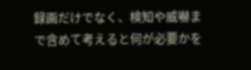録画だけでなく、検知や威嚇まで含めて考えると何が必要かを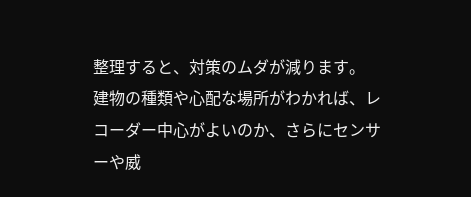整理すると、対策のムダが減ります。
建物の種類や心配な場所がわかれば、レコーダー中心がよいのか、さらにセンサーや威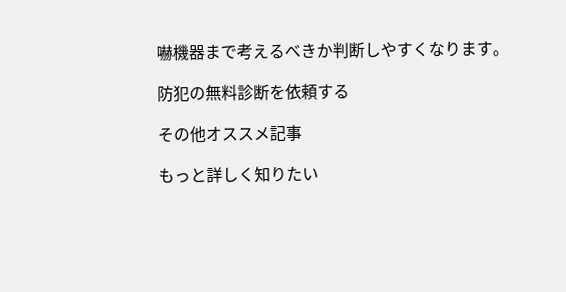嚇機器まで考えるべきか判断しやすくなります。

防犯の無料診断を依頼する

その他オススメ記事

もっと詳しく知りたい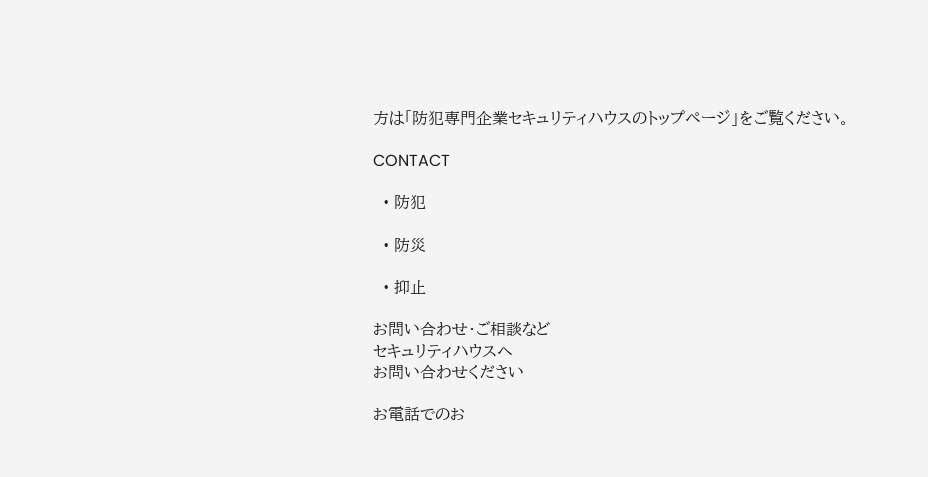方は「防犯専門企業セキュリティハウスのトップページ」をご覧ください。

CONTACT

  • 防犯

  • 防災

  • 抑止

お問い合わせ・ご相談など
セキュリティハウスヘ
お問い合わせください

お電話でのお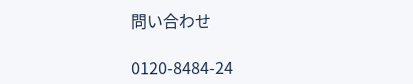問い合わせ

0120-8484-24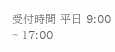受付時間 平日 9:00 ~ 17:00